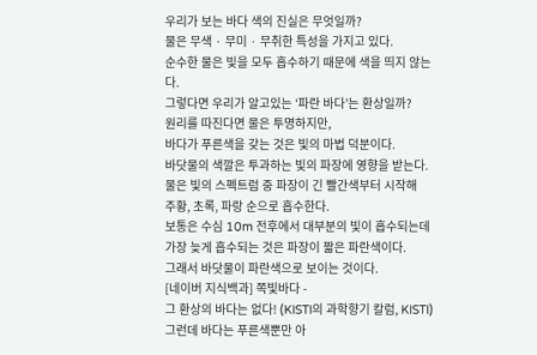우리가 보는 바다 색의 진실은 무엇일까?
물은 무색 · 무미 · 무취한 특성을 가지고 있다.
순수한 물은 빛을 모두 흡수하기 때문에 색을 띄지 않는다.
그렇다면 우리가 알고있는 ‘파란 바다’는 환상일까?
원리를 따진다면 물은 투명하지만,
바다가 푸른색을 갖는 것은 빛의 마법 덕분이다.
바닷물의 색깔은 투과하는 빛의 파장에 영향을 받는다.
물은 빛의 스펙트럼 중 파장이 긴 빨간색부터 시작해
주황, 초록, 파랑 순으로 흡수한다.
보통은 수심 10m 전후에서 대부분의 빛이 흡수되는데
가장 늦게 흡수되는 것은 파장이 짧은 파란색이다.
그래서 바닷물이 파란색으로 보이는 것이다.
[네이버 지식백과] 쪽빛바다 -
그 환상의 바다는 없다! (KISTI의 과학향기 칼럼, KISTI)
그런데 바다는 푸른색뿐만 아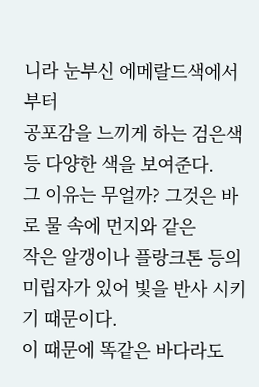니라 눈부신 에메랄드색에서부터
공포감을 느끼게 하는 검은색 등 다양한 색을 보여준다.
그 이유는 무얼까? 그것은 바로 물 속에 먼지와 같은
작은 알갱이나 플랑크톤 등의 미립자가 있어 빛을 반사 시키기 때문이다.
이 때문에 똑같은 바다라도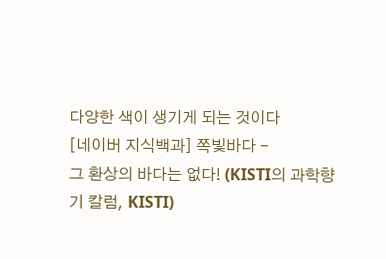다양한 색이 생기게 되는 것이다
[네이버 지식백과] 쪽빛바다 -
그 환상의 바다는 없다! (KISTI의 과학향기 칼럼, KISTI)